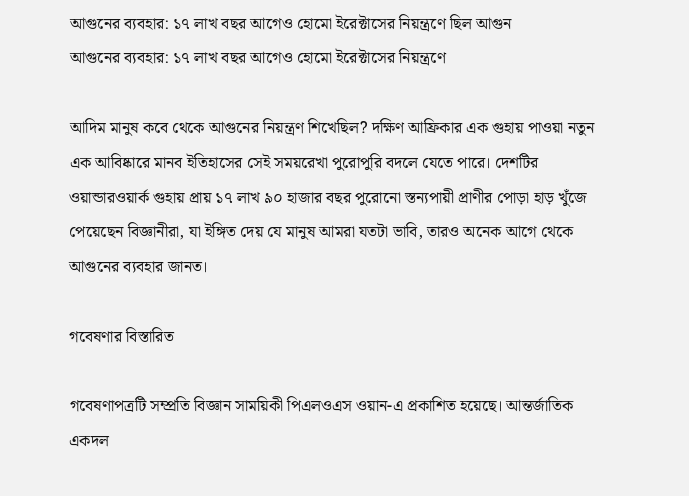আগুনের ব্যবহার: ১৭ লাখ বছর আগেও হোমো ইরেক্টাসের নিয়ন্ত্রণে ছিল আগুন
আগুনের ব্যবহার: ১৭ লাখ বছর আগেও হোমো ইরেক্টাসের নিয়ন্ত্রণে

আদিম মানুষ কবে থেকে আগুনের নিয়ন্ত্রণ শিখেছিল? দক্ষিণ আফ্রিকার এক গুহায় পাওয়া নতুন এক আবিষ্কারে মানব ইতিহাসের সেই সময়রেখা পুরোপুরি বদলে যেতে পারে। দেশটির ওয়ান্ডারওয়ার্ক গুহায় প্রায় ১৭ লাখ ৯০ হাজার বছর পুরোনো স্তন্যপায়ী প্রাণীর পোড়া হাড় খুঁজে পেয়েছেন বিজ্ঞানীরা, যা ইঙ্গিত দেয় যে মানুষ আমরা যতটা ভাবি, তারও অনেক আগে থেকে আগুনের ব্যবহার জানত।

গবেষণার বিস্তারিত

গবেষণাপত্রটি সম্প্রতি বিজ্ঞান সাময়িকী পিএলওএস ওয়ান-এ প্রকাশিত হয়েছে। আন্তর্জাতিক একদল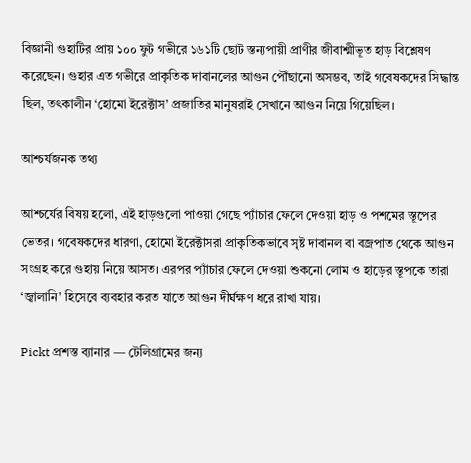বিজ্ঞানী গুহাটির প্রায় ১০০ ফুট গভীরে ১৬১টি ছোট স্তন্যপায়ী প্রাণীর জীবাশ্মীভূত হাড় বিশ্লেষণ করেছেন। গুহার এত গভীরে প্রাকৃতিক দাবানলের আগুন পৌঁছানো অসম্ভব, তাই গবেষকদের সিদ্ধান্ত ছিল, তৎকালীন ‘হোমো ইরেক্টাস’ প্রজাতির মানুষরাই সেখানে আগুন নিয়ে গিয়েছিল।

আশ্চর্যজনক তথ্য

আশ্চর্যের বিষয় হলো, এই হাড়গুলো পাওয়া গেছে প্যাঁচার ফেলে দেওয়া হাড় ও পশমের স্তূপের ভেতর। গবেষকদের ধারণা, হোমো ইরেক্টাসরা প্রাকৃতিকভাবে সৃষ্ট দাবানল বা বজ্রপাত থেকে আগুন সংগ্রহ করে গুহায় নিয়ে আসত। এরপর প্যাঁচার ফেলে দেওয়া শুকনো লোম ও হাড়ের স্তূপকে তারা ‘জ্বালানি’ হিসেবে ব্যবহার করত যাতে আগুন দীর্ঘক্ষণ ধরে রাখা যায়।

Pickt প্রশস্ত ব্যানার — টেলিগ্রামের জন্য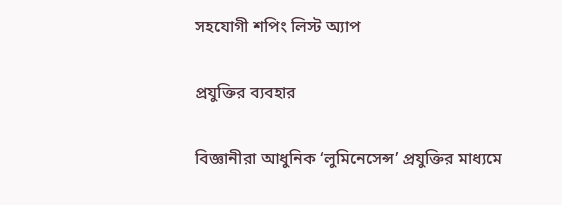সহযোগী শপিং লিস্ট অ্যাপ

প্রযুক্তির ব্যবহার

বিজ্ঞানীরা আধুনিক ‘লুমিনেসেন্স’ প্রযুক্তির মাধ্যমে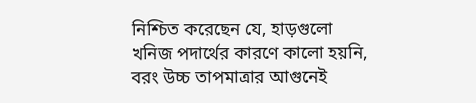নিশ্চিত করেছেন যে, হাড়গুলো খনিজ পদার্থের কারণে কালো হয়নি, বরং উচ্চ তাপমাত্রার আগুনেই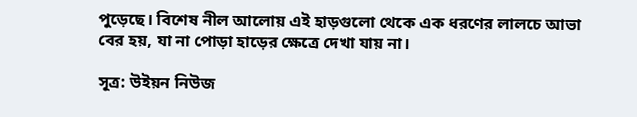পুড়েছে। বিশেষ নীল আলোয় এই হাড়গুলো থেকে এক ধরণের লালচে আভা বের হয়, যা না পোড়া হাড়ের ক্ষেত্রে দেখা যায় না।

সূত্র: উইয়ন নিউজ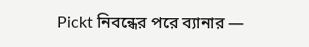Pickt নিবন্ধের পরে ব্যানার —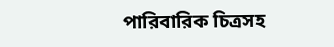পারিবারিক চিত্রসহ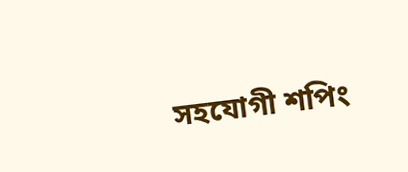সহযোগী শপিং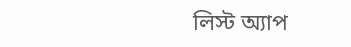লিস্ট অ্যাপ